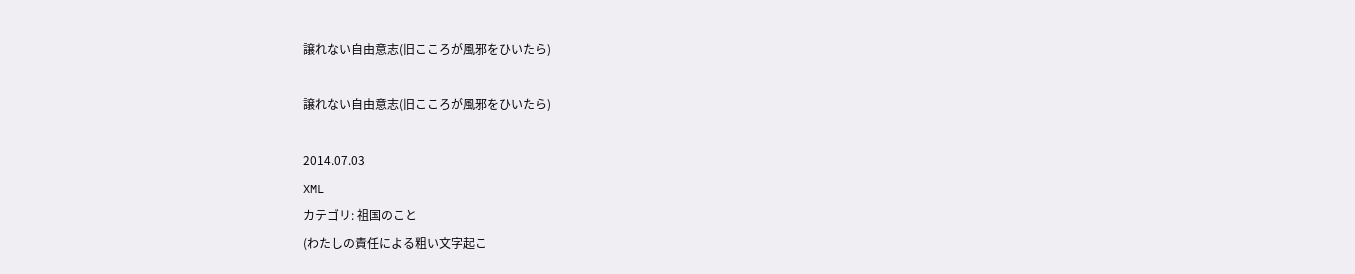譲れない自由意志(旧こころが風邪をひいたら)

譲れない自由意志(旧こころが風邪をひいたら)

2014.07.03
XML
カテゴリ: 祖国のこと
(わたしの責任による粗い文字起こ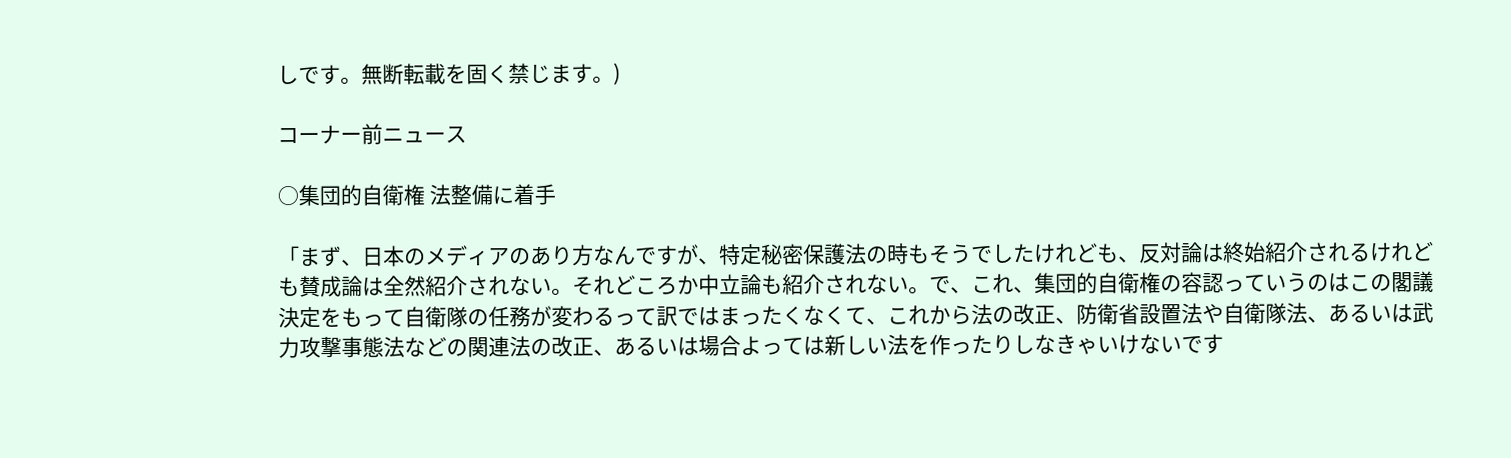しです。無断転載を固く禁じます。)

コーナー前ニュース

○集団的自衛権 法整備に着手

「まず、日本のメディアのあり方なんですが、特定秘密保護法の時もそうでしたけれども、反対論は終始紹介されるけれども賛成論は全然紹介されない。それどころか中立論も紹介されない。で、これ、集団的自衛権の容認っていうのはこの閣議決定をもって自衛隊の任務が変わるって訳ではまったくなくて、これから法の改正、防衛省設置法や自衛隊法、あるいは武力攻撃事態法などの関連法の改正、あるいは場合よっては新しい法を作ったりしなきゃいけないです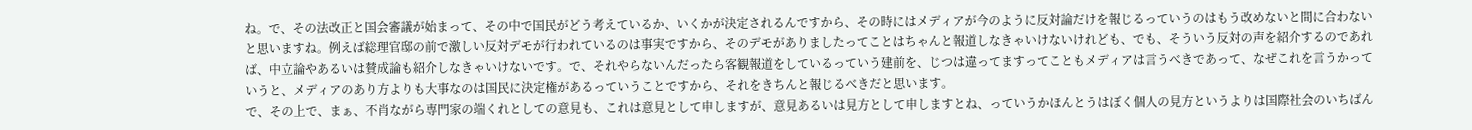ね。で、その法改正と国会審議が始まって、その中で国民がどう考えているか、いくかが決定されるんですから、その時にはメディアが今のように反対論だけを報じるっていうのはもう改めないと間に合わないと思いますね。例えば総理官邸の前で激しい反対デモが行われているのは事実ですから、そのデモがありましたってことはちゃんと報道しなきゃいけないけれども、でも、そういう反対の声を紹介するのであれば、中立論やあるいは賛成論も紹介しなきゃいけないです。で、それやらないんだったら客観報道をしているっていう建前を、じつは違ってますってこともメディアは言うべきであって、なぜこれを言うかっていうと、メディアのあり方よりも大事なのは国民に決定権があるっていうことですから、それをきちんと報じるべきだと思います。
で、その上で、まぁ、不肖ながら専門家の端くれとしての意見も、これは意見として申しますが、意見あるいは見方として申しますとね、っていうかほんとうはぼく個人の見方というよりは国際社会のいちばん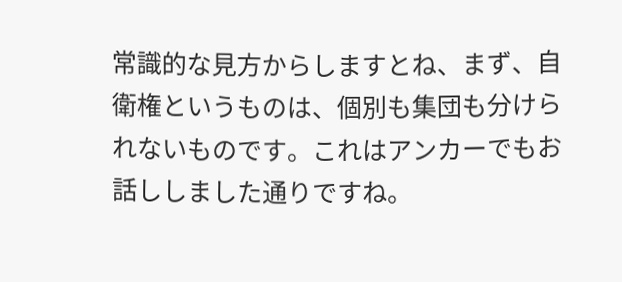常識的な見方からしますとね、まず、自衛権というものは、個別も集団も分けられないものです。これはアンカーでもお話ししました通りですね。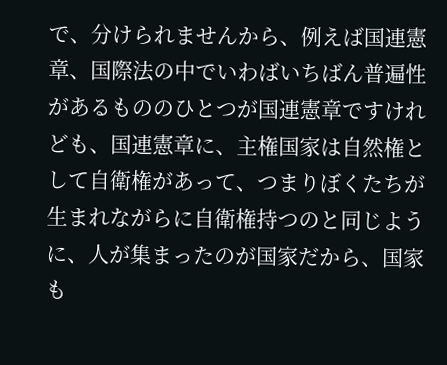で、分けられませんから、例えば国連憲章、国際法の中でいわばいちばん普遍性があるもののひとつが国連憲章ですけれども、国連憲章に、主権国家は自然権として自衛権があって、つまりぼくたちが生まれながらに自衛権持つのと同じように、人が集まったのが国家だから、国家も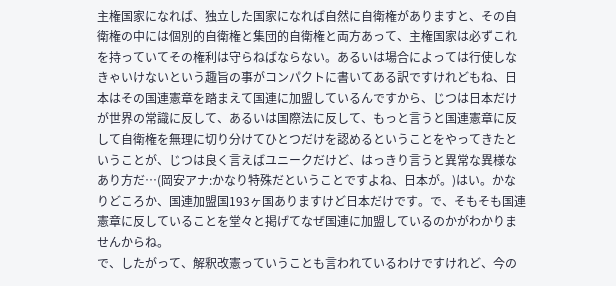主権国家になれば、独立した国家になれば自然に自衛権がありますと、その自衛権の中には個別的自衛権と集団的自衛権と両方あって、主権国家は必ずこれを持っていてその権利は守らねばならない。あるいは場合によっては行使しなきゃいけないという趣旨の事がコンパクトに書いてある訳ですけれどもね、日本はその国連憲章を踏まえて国連に加盟しているんですから、じつは日本だけが世界の常識に反して、あるいは国際法に反して、もっと言うと国連憲章に反して自衛権を無理に切り分けてひとつだけを認めるということをやってきたということが、じつは良く言えばユニークだけど、はっきり言うと異常な異様なあり方だ…(岡安アナ:かなり特殊だということですよね、日本が。)はい。かなりどころか、国連加盟国193ヶ国ありますけど日本だけです。で、そもそも国連憲章に反していることを堂々と掲げてなぜ国連に加盟しているのかがわかりませんからね。
で、したがって、解釈改憲っていうことも言われているわけですけれど、今の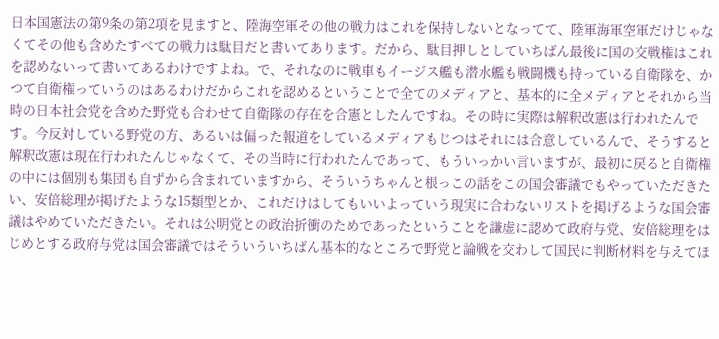日本国憲法の第9条の第2項を見ますと、陸海空軍その他の戦力はこれを保持しないとなってて、陸軍海軍空軍だけじゃなくてその他も含めたすべての戦力は駄目だと書いてあります。だから、駄目押しとしていちばん最後に国の交戦権はこれを認めないって書いてあるわけですよね。で、それなのに戦車もイージス艦も潜水艦も戦闘機も持っている自衛隊を、かつて自衛権っていうのはあるわけだからこれを認めるということで全てのメディアと、基本的に全メディアとそれから当時の日本社会党を含めた野党も合わせて自衛隊の存在を合憲としたんですね。その時に実際は解釈改憲は行われたんです。今反対している野党の方、あるいは偏った報道をしているメディアもじつはそれには合意しているんで、そうすると解釈改憲は現在行われたんじゃなくて、その当時に行われたんであって、もういっかい言いますが、最初に戻ると自衛権の中には個別も集団も自ずから含まれていますから、そういうちゃんと根っこの話をこの国会審議でもやっていただきたい、安倍総理が掲げたような15類型とか、これだけはしてもいいよっていう現実に合わないリストを掲げるような国会審議はやめていただきたい。それは公明党との政治折衝のためであったということを謙虚に認めて政府与党、安倍総理をはじめとする政府与党は国会審議ではそういういちばん基本的なところで野党と論戦を交わして国民に判断材料を与えてほ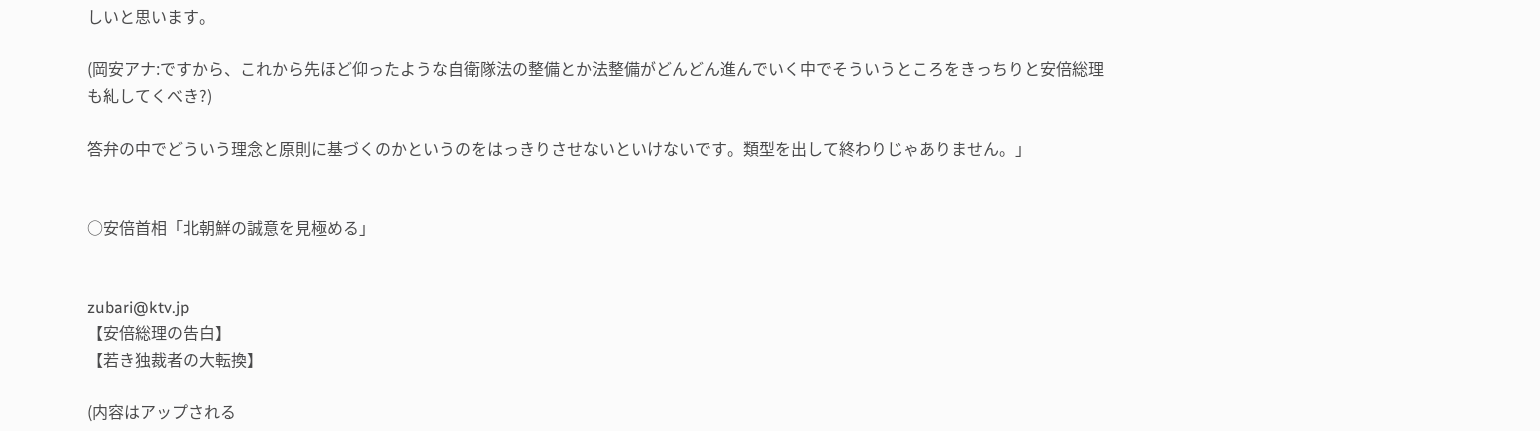しいと思います。

(岡安アナ:ですから、これから先ほど仰ったような自衛隊法の整備とか法整備がどんどん進んでいく中でそういうところをきっちりと安倍総理も糺してくべき?)

答弁の中でどういう理念と原則に基づくのかというのをはっきりさせないといけないです。類型を出して終わりじゃありません。」


○安倍首相「北朝鮮の誠意を見極める」


zubari@ktv.jp
【安倍総理の告白】
【若き独裁者の大転換】

(内容はアップされる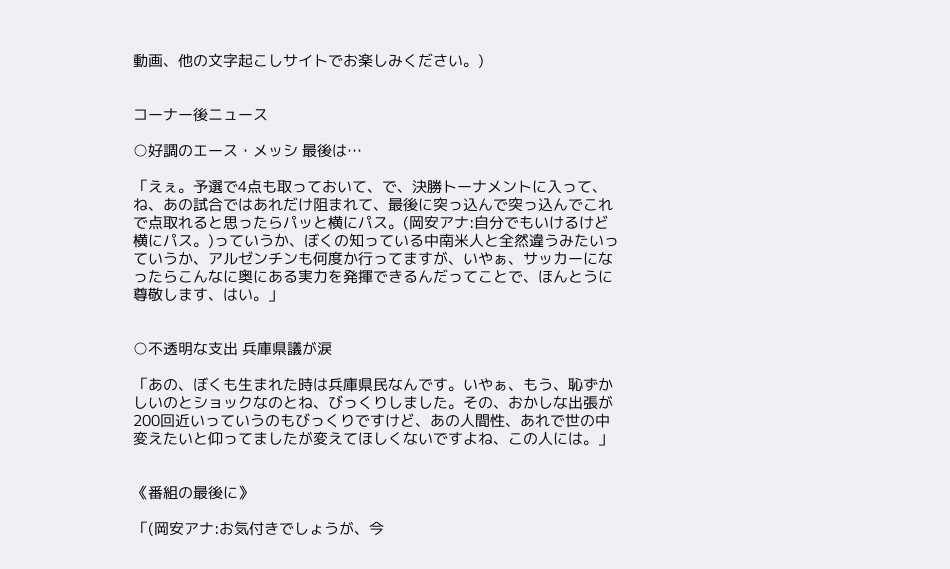動画、他の文字起こしサイトでお楽しみください。)


コーナー後ニュース

○好調のエース・メッシ 最後は…

「えぇ。予選で4点も取っておいて、で、決勝トーナメントに入って、ね、あの試合ではあれだけ阻まれて、最後に突っ込んで突っ込んでこれで点取れると思ったらパッと横にパス。(岡安アナ:自分でもいけるけど横にパス。)っていうか、ぼくの知っている中南米人と全然違うみたいっていうか、アルゼンチンも何度か行ってますが、いやぁ、サッカーになったらこんなに奥にある実力を発揮できるんだってことで、ほんとうに尊敬します、はい。」


○不透明な支出 兵庫県議が涙

「あの、ぼくも生まれた時は兵庫県民なんです。いやぁ、もう、恥ずかしいのとショックなのとね、びっくりしました。その、おかしな出張が200回近いっていうのもびっくりですけど、あの人間性、あれで世の中変えたいと仰ってましたが変えてほしくないですよね、この人には。」


《番組の最後に》

「(岡安アナ:お気付きでしょうが、今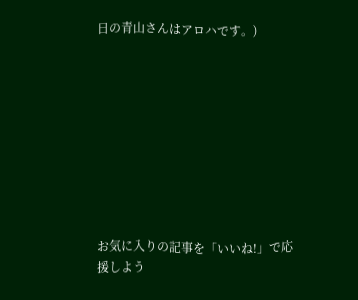日の青山さんはアロハです。)









お気に入りの記事を「いいね!」で応援しよう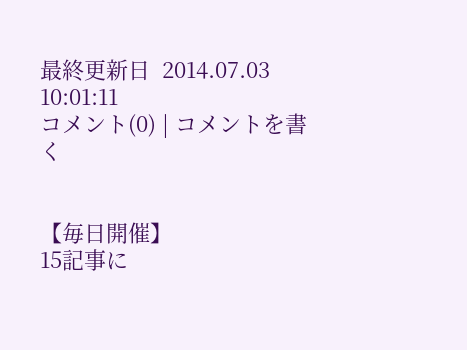最終更新日  2014.07.03 10:01:11
コメント(0) | コメントを書く


【毎日開催】
15記事に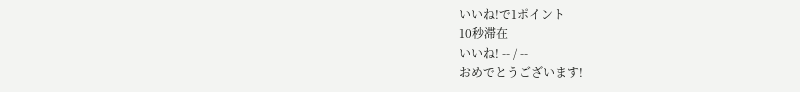いいね!で1ポイント
10秒滞在
いいね! -- / --
おめでとうございます!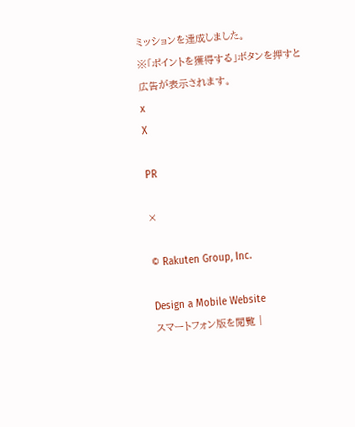ミッションを達成しました。
※「ポイントを獲得する」ボタンを押すと広告が表示されます。
x
X

PR

×

© Rakuten Group, Inc.

Design a Mobile Website
スマートフォン版を閲覧 |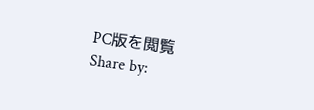PC版を閲覧
Share by: